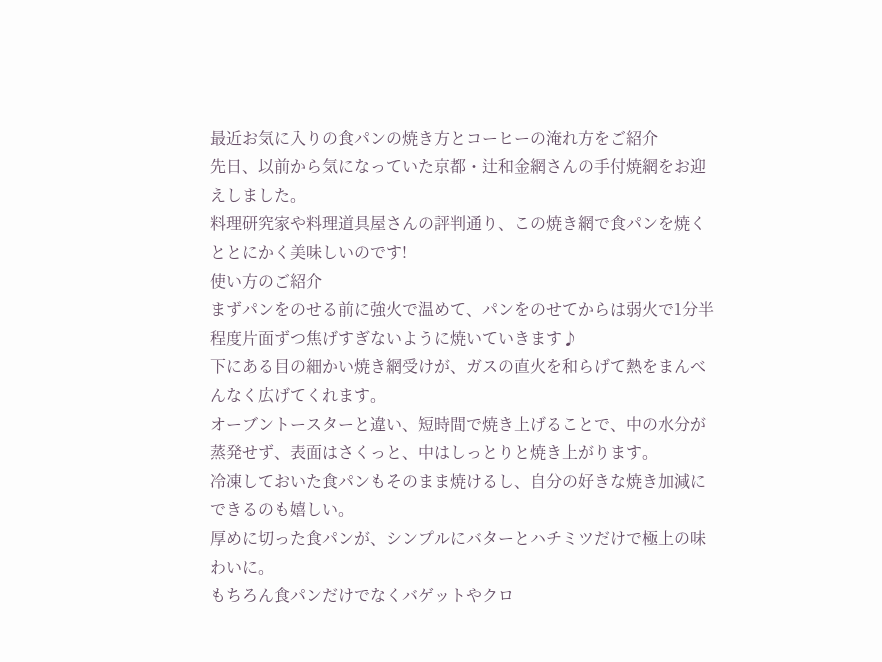最近お気に入りの食パンの焼き方とコーヒーの淹れ方をご紹介
先日、以前から気になっていた京都・辻和金網さんの手付焼網をお迎えしました。
料理研究家や料理道具屋さんの評判通り、この焼き網で食パンを焼くととにかく美味しいのです!
使い方のご紹介
まずパンをのせる前に強火で温めて、パンをのせてからは弱火で1分半程度片面ずつ焦げすぎないように焼いていきます♪
下にある目の細かい焼き網受けが、ガスの直火を和らげて熱をまんべんなく広げてくれます。
オーブントースターと違い、短時間で焼き上げることで、中の水分が蒸発せず、表面はさくっと、中はしっとりと焼き上がります。
冷凍しておいた食パンもそのまま焼けるし、自分の好きな焼き加減にできるのも嬉しい。
厚めに切った食パンが、シンプルにバターとハチミツだけで極上の味わいに。
もちろん食パンだけでなくバゲットやクロ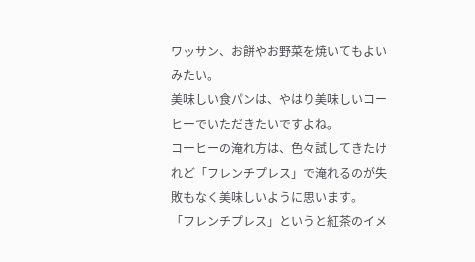ワッサン、お餅やお野菜を焼いてもよいみたい。
美味しい食パンは、やはり美味しいコーヒーでいただきたいですよね。
コーヒーの淹れ方は、色々試してきたけれど「フレンチプレス」で淹れるのが失敗もなく美味しいように思います。
「フレンチプレス」というと紅茶のイメ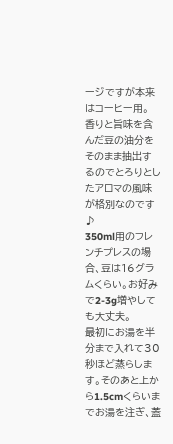ージですが本来はコーヒー用。
香りと旨味を含んだ豆の油分をそのまま抽出するのでとろりとしたアロマの風味が格別なのです♪
350ml用のフレンチプレスの場合、豆は16グラムくらい。お好みで2-3g増やしても大丈夫。
最初にお湯を半分まで入れて30秒ほど蒸らします。そのあと上から1.5cmくらいまでお湯を注ぎ、蓋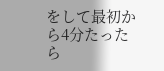をして最初から4分たったら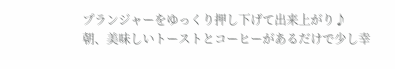プランジャーをゆっくり押し下げて出来上がり♪
朝、美味しいトーストとコーヒーがあるだけで少し幸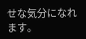せな気分になれます。